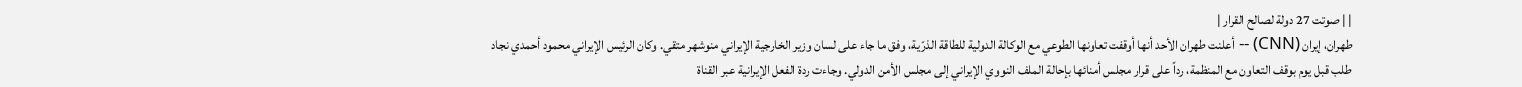| | صوتت 27 دولة لصالح القرار |
طهران، إيران (CNN) -- أعلنت طهران الأحد أنها أوقفت تعاونها الطوعي مع الوكالة الدولية للطاقة الذرّية، وفق ما جاء على لسان وزير الخارجية الإيراني منوشهر متقي. وكان الرئيس الإيراني محمود أحمدي نجاد طلب قبل يوم بوقف التعاون مع المنظمة، رداً على قرار مجلس أمنائها بإحالة الملف النووي الإيراني إلى مجلس الأمن الدولي. وجاءت ردة الفعل الإيرانية عبر القناة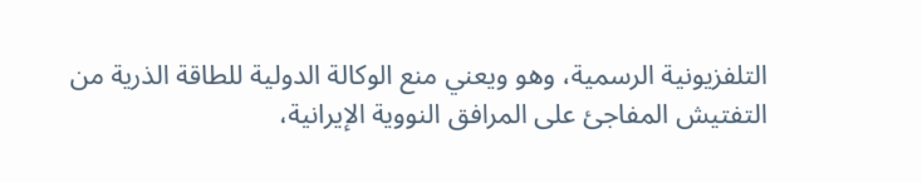التلفزيونية الرسمية، وهو ويعني منع الوكالة الدولية للطاقة الذرية من التفتيش المفاجئ على المرافق النووية الإيرانية،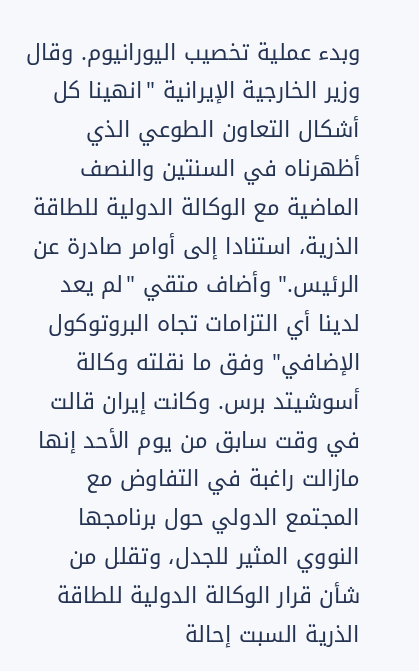وبدء عملية تخصيب اليورانيوم. وقال وزير الخارجية الإيرانية "انهينا كل أشكال التعاون الطوعي الذي أظهرناه في السنتين والنصف الماضية مع الوكالة الدولية للطاقة الذرية، استنادا إلى أوامر صادرة عن الرئيس." وأضاف متقي "لم يعد لدينا أي التزامات تجاه البروتوكول الإضافي" وفق ما نقلته وكالة أسوشيتد برس. وكانت إيران قالت في وقت سابق من يوم الأحد إنها مازالت راغبة في التفاوض مع المجتمع الدولي حول برنامجها النووي المثير للجدل، وتقلل من شأن قرار الوكالة الدولية للطاقة الذرية السبت إحالة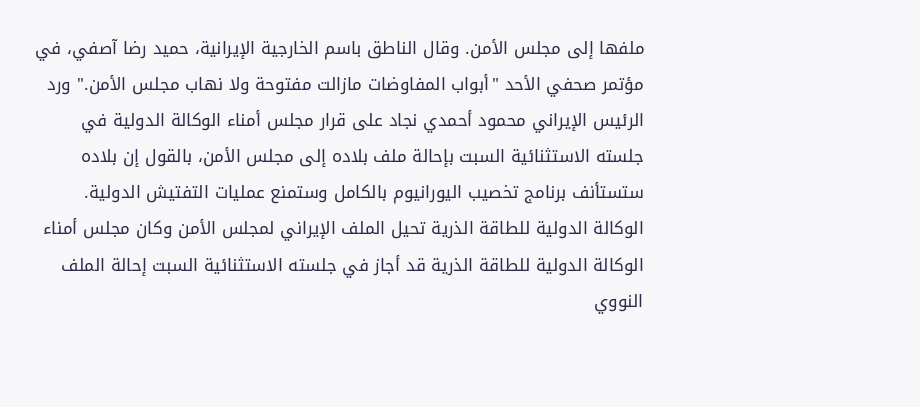ملفها إلى مجلس الأمن. وقال الناطق باسم الخارجية الإيرانية، حميد رضا آصفي، في مؤتمر صحفي الأحد "أبواب المفاوضات مازالت مفتوحة ولا نهاب مجلس الأمن." ورد الرئيس الإيراني محمود أحمدي نجاد على قرار مجلس أمناء الوكالة الدولية في جلسته الاستثنائية السبت بإحالة ملف بلاده إلى مجلس الأمن، بالقول إن بلاده ستستأنف برنامج تخصيب اليورانيوم بالكامل وستمنع عمليات التفتيش الدولية. الوكالة الدولية للطاقة الذرية تحيل الملف الإيراني لمجلس الأمن وكان مجلس أمناء الوكالة الدولية للطاقة الذرية قد أجاز في جلسته الاستثنائية السبت إحالة الملف النووي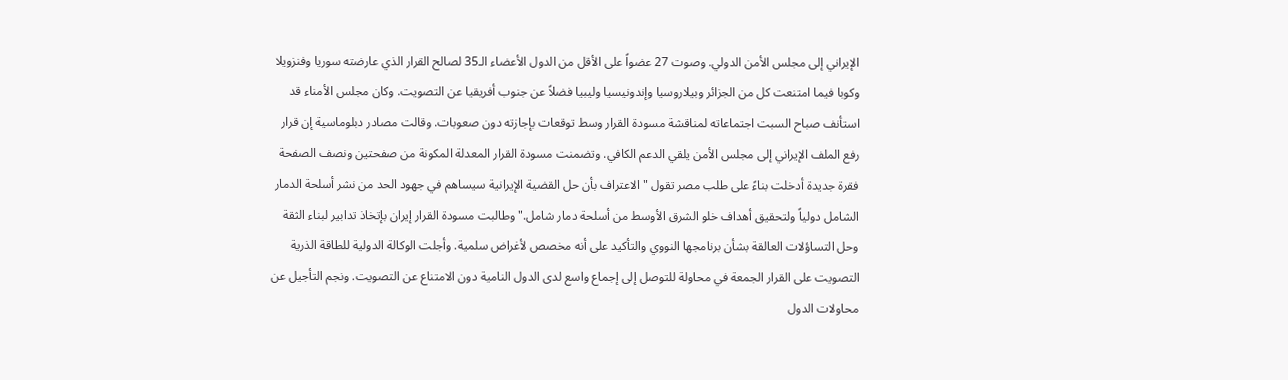الإيراني إلى مجلس الأمن الدولي. وصوت 27 عضواً على الأقل من الدول الأعضاء الـ35 لصالح القرار الذي عارضته سوريا وفنزويلا وكوبا فيما امتنعت كل من الجزائر وبيلاروسيا وإندونيسيا وليبيا فضلاً عن جنوب أفريقيا عن التصويت. وكان مجلس الأمناء قد استأنف صباح السبت اجتماعاته لمناقشة مسودة القرار وسط توقعات بإجازته دون صعوبات. وقالت مصادر دبلوماسية إن قرار رفع الملف الإيراني إلى مجلس الأمن يلقي الدعم الكافي. وتضمنت مسودة القرار المعدلة المكونة من صفحتين ونصف الصفحة فقرة جديدة أدخلت بناءً على طلب مصر تقول "الاعتراف بأن حل القضية الإيرانية سيساهم في جهود الحد من نشر أسلحة الدمار الشامل دولياً ولتحقيق أهداف خلو الشرق الأوسط من أسلحة دمار شامل." وطالبت مسودة القرار إيران بإتخاذ تدابير لبناء الثقة وحل التساؤلات العالقة بشأن برنامجها النووي والتأكيد على أنه مخصص لأغراض سلمية. وأجلت الوكالة الدولية للطاقة الذرية التصويت على القرار الجمعة في محاولة للتوصل إلى إجماع واسع لدى الدول النامية دون الامتناع عن التصويت. ونجم التأجيل عن محاولات الدول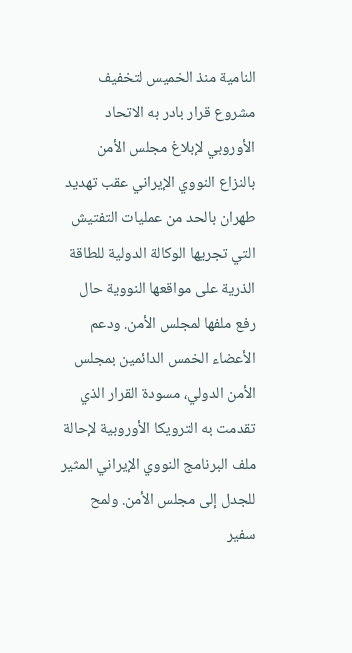النامية منذ الخميس لتخفيف مشروع قرار بادر به الاتحاد الأوروبي لإبلاغ مجلس الأمن بالنزاع النووي الإيراني عقب تهديد طهران بالحد من عمليات التفتيش التي تجريها الوكالة الدولية للطاقة الذرية على مواقعها النووية حال رفع ملفها لمجلس الأمن. ودعم الأعضاء الخمس الدائمين بمجلس الأمن الدولي، مسودة القرار الذي تقدمت به الترويكا الأوروبية لإحالة ملف البرنامج النووي الإيراني المثير للجدل إلى مجلس الأمن. ولمح سفير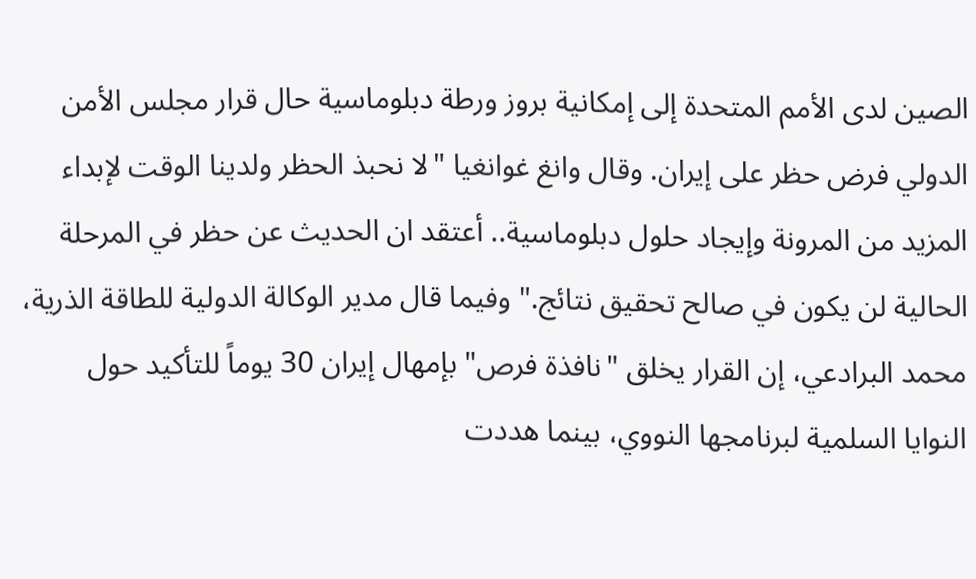الصين لدى الأمم المتحدة إلى إمكانية بروز ورطة دبلوماسية حال قرار مجلس الأمن الدولي فرض حظر على إيران. وقال وانغ غوانغيا "لا نحبذ الحظر ولدينا الوقت لإبداء المزيد من المرونة وإيجاد حلول دبلوماسية.. أعتقد ان الحديث عن حظر في المرحلة الحالية لن يكون في صالح تحقيق نتائج." وفيما قال مدير الوكالة الدولية للطاقة الذرية، محمد البرادعي، إن القرار يخلق "نافذة فرص" بإمهال إيران 30 يوماً للتأكيد حول النوايا السلمية لبرنامجها النووي، بينما هددت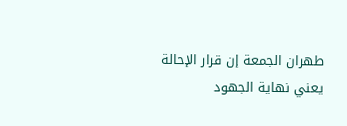طهران الجمعة إن قرار الإحالة يعني نهاية الجهود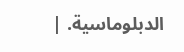الدبلوماسية. |